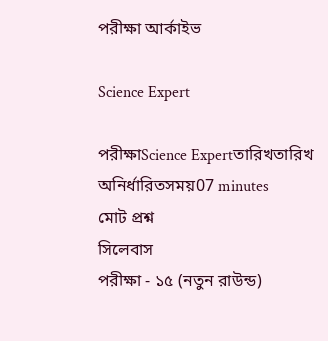পরীক্ষা আর্কাইভ

Science Expert

পরীক্ষাScience Expertতারিখতারিখ অনির্ধারিতসময়07 minutes
মোট প্রশ্ন
সিলেবাস
পরীক্ষা - ১৫ (নতুন রাউন্ড)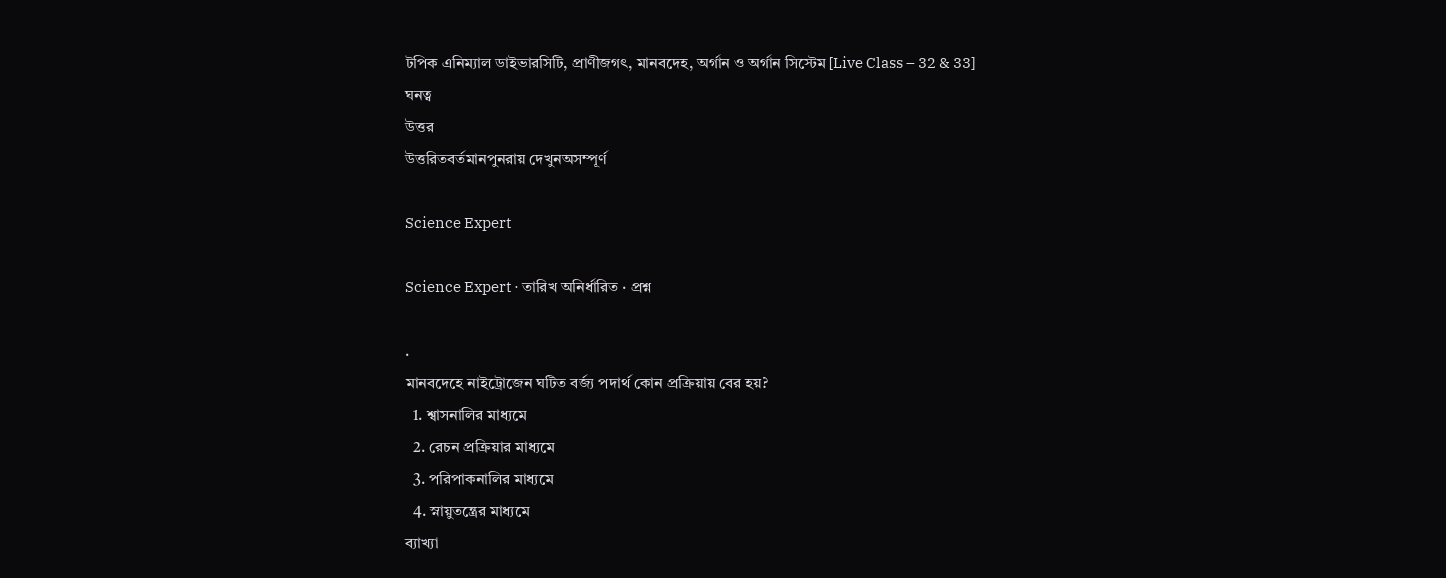টপিক এনিম্যাল ডাইভারসিটি, প্রাণীজগৎ, মানবদেহ, অর্গান ও অর্গান সিস্টেম [Live Class – 32 & 33]
ঘনত্ব
উত্তর
উত্তরিতবর্তমানপুনরায় দেখুনঅসম্পূর্ণ

Science Expert

Science Expert · তারিখ অনির্ধারিত · প্রশ্ন

.
মানবদেহে নাইট্রোজেন ঘটিত বর্জ্য পদার্থ কোন প্রক্রিয়ায় বের হয়?
  1. শ্বাসনালির মাধ্যমে
  2. রেচন প্রক্রিয়ার মাধ্যমে
  3. পরিপাকনালির মাধ্যমে
  4. স্নায়ুতন্ত্রের মাধ্যমে
ব্যাখ্যা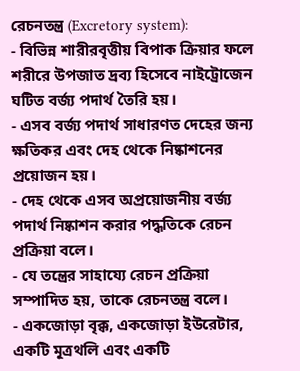রেচনতন্ত্র (Excretory system):
- বিভিন্ন শারীরবৃত্তীয় বিপাক ক্রিয়ার ফলে শরীরে উপজাত দ্রব্য হিসেবে নাইট্রোজেন ঘটিত বর্জ্য পদার্থ তৈরি হয়।
- এসব বর্জ্য পদার্থ সাধারণত দেহের জন্য ক্ষতিকর এবং দেহ থেকে নিষ্কাশনের প্রয়োজন হয়।
- দেহ থেকে এসব অপ্রয়োজনীয় বর্জ্য পদার্থ নিষ্কাশন করার পদ্ধতিকে রেচন প্রক্রিয়া বলে।
- যে তন্ত্রের সাহায্যে রেচন প্রক্রিয়া সম্পাদিত হয়, তাকে রেচনতন্ত্র বলে।
- একজোড়া বৃক্ক, একজোড়া ইউরেটার, একটি মূত্রথলি এবং একটি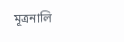মূত্রনালি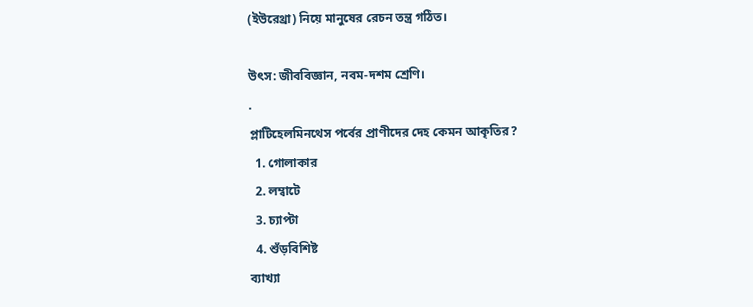(ইউরেথ্রা) নিয়ে মানুষের রেচন তন্ত্র গঠিত।

উৎস: জীববিজ্ঞান, নবম-দশম শ্রেণি।
.
প্লাটিহেলমিনথেস পর্বের প্রাণীদের দেহ কেমন আকৃতির?
  1. গোলাকার
  2. লম্বাটে
  3. চ্যাপ্টা
  4. শুঁড়বিশিষ্ট
ব্যাখ্যা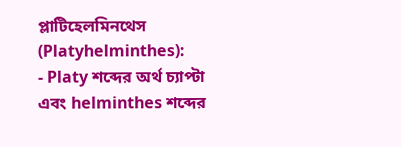প্লাটিহেলমিনথেস (Platyhelminthes):
- Platy শব্দের অর্থ চ্যাপ্টা এবং helminthes শব্দের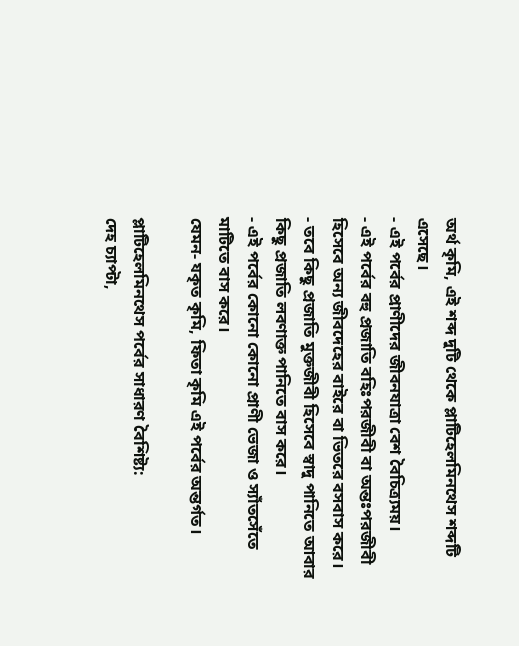অর্থ কৃমি, এই শব্দ দুটি থেকে প্লাটিহেলমিনথেস শব্দটি এসেছে।
- এই পর্বের প্রাণীদের জীবনযাত্রা বেশ বৈচিত্র্যময়।
- এই পর্বের বহু প্রজাতি বহিঃপরজীবী বা অন্তঃপরজীবী হিসেবে অন্য জীবদেহের বাইরে বা ভিতরে বসবাস করে।
- তবে কিছু প্রজাতি মুক্তজীবী হিসেবে স্বাদু পানিতে আবার কিছু প্রজাতি লবণাক্ত পানিতে বাস করে।
- এই পর্বের কোনো কোনো প্রাণী ভেজা ও স্যাঁতসেঁতে মাটিতে বাস করে।
যেমন- যকৃত কৃমি, ফিতা কৃমি এই পর্বের অন্তর্গত।

প্লাটিহেলমিনথেস পর্বের সাধারণ বৈশিষ্ট্য:
দেহ চ্যাপ্টা,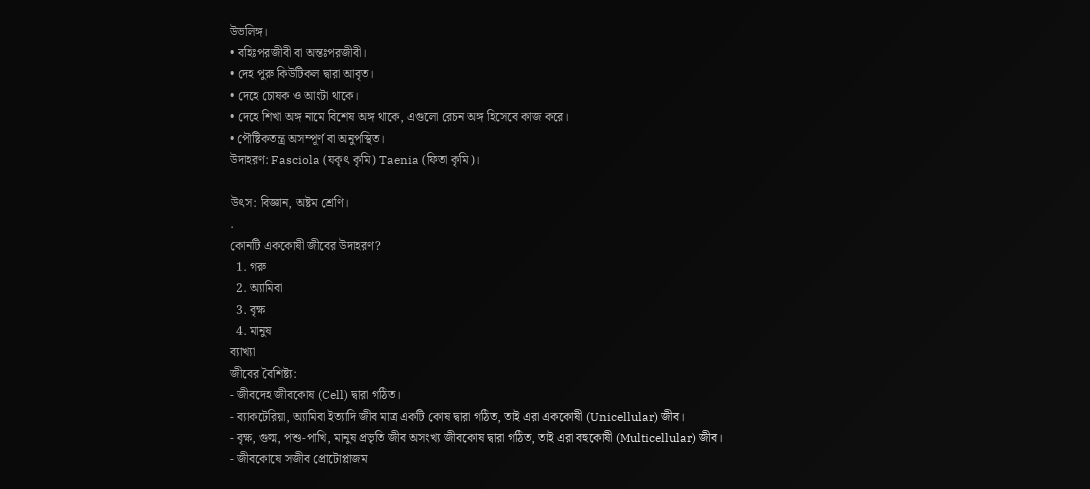উভলিঙ্গ।
• বহিঃপরজীবী বা অন্তঃপরজীবী।
• দেহ পুরু কিউটিকল দ্বারা আবৃত।
• দেহে চোষক ও আংটা থাকে।
• দেহে শিখা অঙ্গ নামে বিশেষ অঙ্গ থাকে, এগুলো রেচন অঙ্গ হিসেবে কাজ করে।
• পৌষ্টিকতন্ত্র অসম্পূর্ণ বা অনুপস্থিত।
উদাহরণ: Fasciola (যকৃৎ কৃমি) Taenia (ফিতা কৃমি)।

উৎস: বিজ্ঞান, অষ্টম শ্রেণি।
.
কোনটি এককোষী জীবের উদাহরণ?
  1. গরু
  2. অ্যামিবা
  3. বৃক্ষ
  4. মানুষ
ব্যাখ্যা
জীবের বৈশিষ্ট্য:
- জীবদেহ জীবকোষ (Cell) দ্বারা গঠিত।
- ব্যাকটেরিয়া, অ্যামিবা ইত্যাদি জীব মাত্র একটি কোষ দ্বারা গঠিত, তাই এরা এককোষী (Unicellular) জীব।
- বৃক্ষ, গুল্ম, পশু-পাখি, মানুষ প্রভৃতি জীব অসংখ্য জীবকোষ দ্বারা গঠিত, তাই এরা বহুকোষী (Multicellular) জীব।
- জীবকোষে সজীব প্রোটোপ্লাজম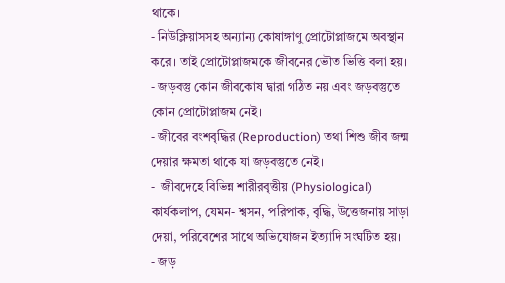থাকে।
- নিউক্লিয়াসসহ অন্যান্য কোষাঙ্গাণু প্রোটোপ্লাজমে অবস্থান করে। তাই প্রোটোপ্লাজমকে জীবনের ভৌত ভিত্তি বলা হয়।
- জড়বস্তু কোন জীবকোষ দ্বারা গঠিত নয় এবং জড়বস্তুতে কোন প্রোটোপ্লাজম নেই।
- জীবের বংশবৃদ্ধির (Reproduction) তথা শিশু জীব জন্ম দেয়ার ক্ষমতা থাকে যা জড়বস্তুতে নেই।
-  জীবদেহে বিভিন্ন শারীরবৃত্তীয় (Physiological) কার্যকলাপ, যেমন- শ্বসন, পরিপাক, বৃদ্ধি, উত্তেজনায় সাড়া দেয়া, পরিবেশের সাথে অভিযোজন ইত্যাদি সংঘটিত হয়।
- জড়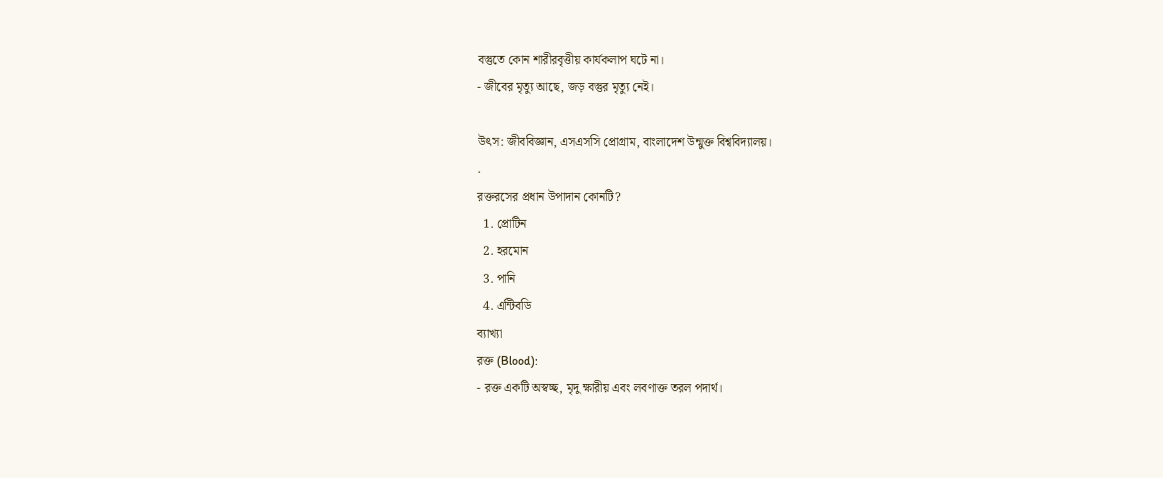বস্তুতে কোন শারীরবৃত্তীয় কার্যকলাপ ঘটে না।
- জীবের মৃত্যু আছে, জড় বস্তুর মৃত্যু নেই।

উৎস: জীববিজ্ঞান, এসএসসি প্রোগ্রাম, বাংলাদেশ উন্মুক্ত বিশ্ববিদ্যালয়।
.
রক্তরসের প্রধান উপাদান কোনটি?
  1. প্রোটিন
  2. হরমোন
  3. পানি
  4. এন্টিবডি
ব্যাখ্যা
রক্ত (Blood):
- রক্ত একটি অস্বচ্ছ, মৃদু ক্ষারীয় এবং লবণাক্ত তরল পদার্থ।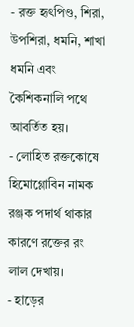- রক্ত হৃৎপিণ্ড, শিরা, উপশিরা, ধমনি, শাখা ধমনি এবং কৈশিকনালি পথে আবর্তিত হয়।
- লোহিত রক্তকোষে হিমোগ্লোবিন নামক রঞ্জক পদার্থ থাকার কারণে রক্তের রং লাল দেখায়।
- হাড়ের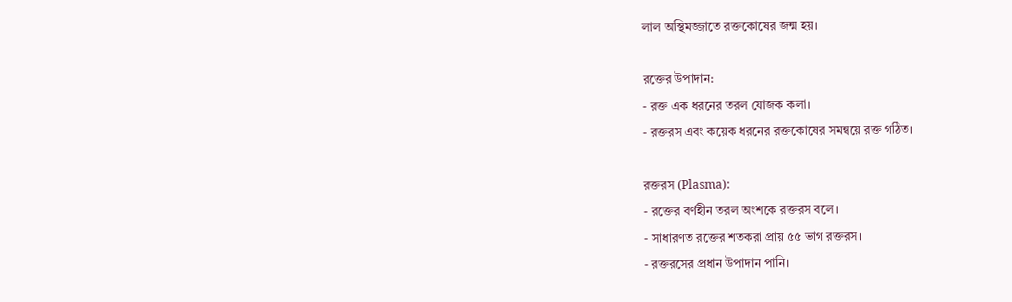লাল অস্থিমজ্জাতে রক্তকোষের জন্ম হয়।

রক্তের উপাদান:
- রক্ত এক ধরনের তরল যোজক কলা।
- রক্তরস এবং কয়েক ধরনের রক্তকোষের সমন্বয়ে রক্ত গঠিত।

রক্তরস (Plasma):
- রক্তের বর্ণহীন তরল অংশকে রক্তরস বলে।
- সাধারণত রক্তের শতকরা প্রায় ৫৫ ভাগ রক্তরস।
- রক্তরসের প্রধান উপাদান পানি।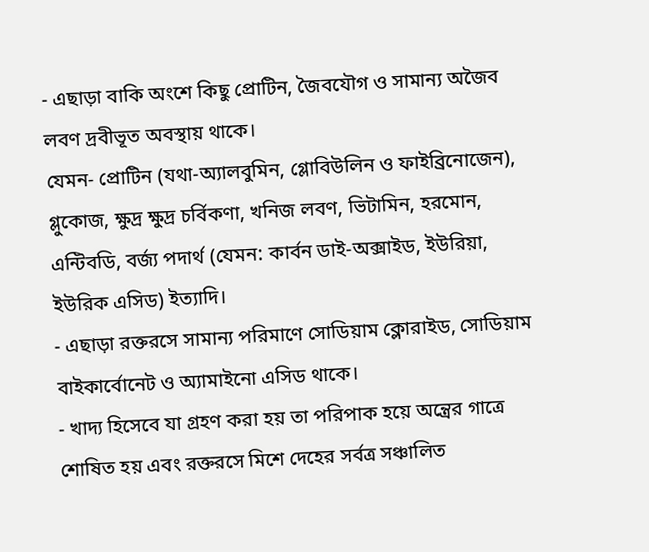- এছাড়া বাকি অংশে কিছু প্রোটিন, জৈবযৌগ ও সামান্য অজৈব লবণ দ্রবীভূত অবস্থায় থাকে।
যেমন- প্রোটিন (যথা-অ্যালবুমিন, গ্লোবিউলিন ও ফাইব্রিনোজেন), গ্লুকোজ, ক্ষুদ্র ক্ষুদ্র চর্বিকণা, খনিজ লবণ, ভিটামিন, হরমোন, এন্টিবডি, বর্জ্য পদার্থ (যেমন: কার্বন ডাই-অক্সাইড, ইউরিয়া, ইউরিক এসিড) ইত্যাদি।
- এছাড়া রক্তরসে সামান্য পরিমাণে সোডিয়াম ক্লোরাইড, সোডিয়াম বাইকার্বোনেট ও অ্যামাইনো এসিড থাকে।
- খাদ্য হিসেবে যা গ্রহণ করা হয় তা পরিপাক হয়ে অন্ত্রের গাত্রে শোষিত হয় এবং রক্তরসে মিশে দেহের সর্বত্র সঞ্চালিত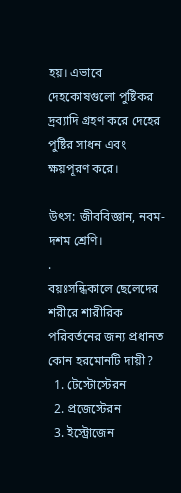হয়। এভাবে দেহকোষগুলো পুষ্টিকর দ্রব্যাদি গ্রহণ করে দেহের পুষ্টির সাধন এবং ক্ষয়পূরণ করে।

উৎস: জীববিজ্ঞান, নবম-দশম শ্রেণি।
.
বয়ঃসন্ধিকালে ছেলেদের শরীরে শারীরিক পরিবর্তনের জন্য প্রধানত কোন হরমোনটি দায়ী?
  1. টেস্টোস্টেরন
  2. প্রজেস্টেরন
  3. ইস্ট্রোজেন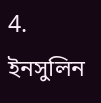4. ইনসুলিন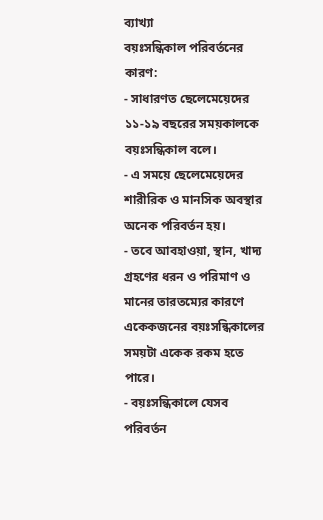ব্যাখ্যা
বয়ঃসন্ধিকাল পরিবর্তনের কারণ:
- সাধারণত ছেলেমেয়েদের ১১-১৯ বছরের সময়কালকে বয়ঃসন্ধিকাল বলে।
- এ সময়ে ছেলেমেয়েদের শারীরিক ও মানসিক অবস্থার অনেক পরিবর্তন হয়।
- তবে আবহাওয়া, স্থান, খাদ্য গ্রহণের ধরন ও পরিমাণ ও মানের তারতম্যের কারণে একেকজনের বয়ঃসন্ধিকালের সময়টা একেক রকম হতে পারে।
- বয়ঃসন্ধিকালে যেসব পরিবর্তন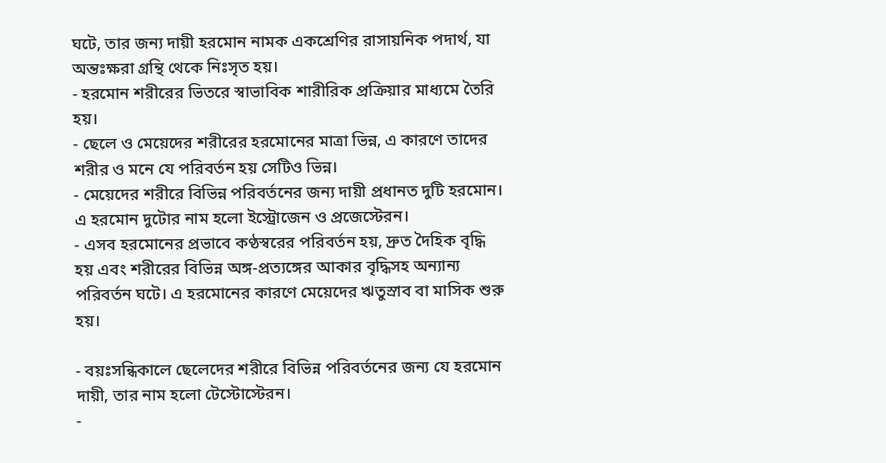ঘটে, তার জন্য দায়ী হরমোন নামক একশ্রেণির রাসায়নিক পদার্থ, যা অন্তঃক্ষরা গ্রন্থি থেকে নিঃসৃত হয়।
- হরমোন শরীরের ভিতরে স্বাভাবিক শারীরিক প্রক্রিয়ার মাধ্যমে তৈরি হয়।
- ছেলে ও মেয়েদের শরীরের হরমোনের মাত্রা ভিন্ন, এ কারণে তাদের শরীর ও মনে যে পরিবর্তন হয় সেটিও ভিন্ন।
- মেয়েদের শরীরে বিভিন্ন পরিবর্তনের জন্য দায়ী প্রধানত দুটি হরমোন। এ হরমোন দুটোর নাম হলো ইস্ট্রোজেন ও প্রজেস্টেরন।
- এসব হরমোনের প্রভাবে কণ্ঠস্বরের পরিবর্তন হয়, দ্রুত দৈহিক বৃদ্ধি হয় এবং শরীরের বিভিন্ন অঙ্গ-প্রত্যঙ্গের আকার বৃদ্ধিসহ অন্যান্য পরিবর্তন ঘটে। এ হরমোনের কারণে মেয়েদের ঋতুস্রাব বা মাসিক শুরু হয়।

- বয়ঃসন্ধিকালে ছেলেদের শরীরে বিভিন্ন পরিবর্তনের জন্য যে হরমোন দায়ী, তার নাম হলো টেস্টোস্টেরন।
-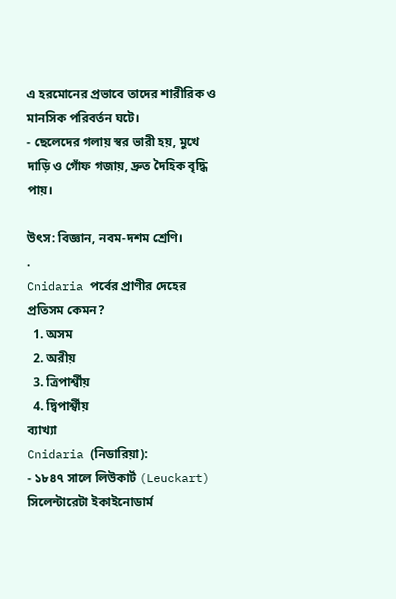এ হরমোনের প্রভাবে তাদের শারীরিক ও মানসিক পরিবর্তন ঘটে।
- ছেলেদের গলায় স্বর ভারী হয়, মুখে দাড়ি ও গোঁফ গজায়, দ্রুত দৈহিক বৃদ্ধি পায়।

উৎস: বিজ্ঞান, নবম-দশম শ্রেণি।
.
Cnidaria পর্বের প্রাণীর দেহের প্রতিসম কেমন?
  1. অসম
  2. অরীয়
  3. ত্রিপার্শ্বীয়
  4. দ্বিপার্শ্বীয়
ব্যাখ্যা
Cnidaria (নিডারিয়া):
- ১৮৪৭ সালে লিউকার্ট (Leuckart) সিলেন্টারেটা ইকাইনোডার্ম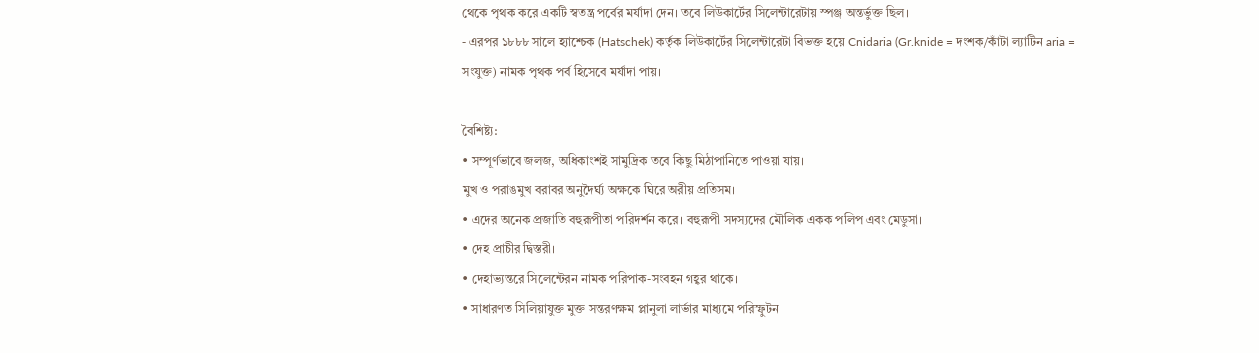থেকে পৃথক করে একটি স্বতন্ত্র পর্বের মর্যাদা দেন। তবে লিউকার্টের সিলেন্টারেটায় স্পঞ্জ অন্তর্ভুক্ত ছিল।
- এরপর ১৮৮৮ সালে হ্যাশ্চেক (Hatschek) কর্তৃক লিউকার্টের সিলেন্টারেটা বিভক্ত হয়ে Cnidaria (Gr.knide = দংশক/কাঁটা ল্যাটিন aria = সংযুক্ত) নামক পৃথক পর্ব হিসেবে মর্যাদা পায়।

বৈশিষ্ট্য:
• সম্পূর্ণভাবে জলজ, অধিকাংশই সামুদ্রিক তবে কিছু মিঠাপানিতে পাওয়া যায়।
মুখ ও পরাঙমুখ বরাবর অনুদৈর্ঘ্য অক্ষকে ঘিরে অরীয় প্রতিসম।
• এদের অনেক প্রজাতি বহুরূপীতা পরিদর্শন করে। বহুরূপী সদস্যদের মৌলিক একক পলিপ এবং মেডুসা।
• দেহ প্রাচীর দ্বিস্তরী।
• দেহাভ্যন্তরে সিলেন্টেরন নামক পরিপাক-সংবহন গহ্বর থাকে।
• সাধারণত সিলিয়াযুক্ত মুক্ত সন্তরণক্ষম প্লানুলা লার্ভার মাধ্যমে পরিস্ফুটন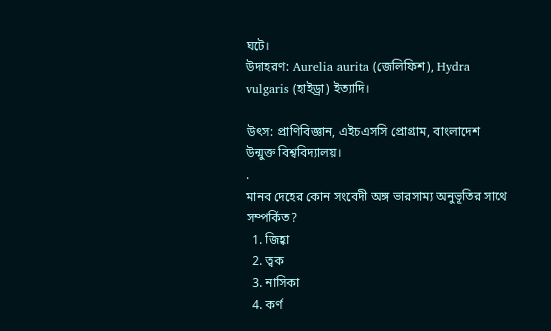ঘটে।
উদাহরণ: Aurelia aurita (জেলিফিশ), Hydra vulgaris (হাইড্রা) ইত্যাদি।

উৎস: প্রাণিবিজ্ঞান, এইচএসসি প্রোগ্রাম, বাংলাদেশ উন্মুক্ত বিশ্ববিদ্যালয়।
.
মানব দেহের কোন সংবেদী অঙ্গ ভারসাম্য অনুভূতির সাথে সম্পর্কিত?
  1. জিহ্বা
  2. ত্বক
  3. নাসিকা
  4. কর্ণ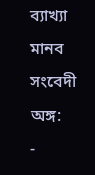ব্যাখ্যা
মানব সংবেদী অঙ্গ:
-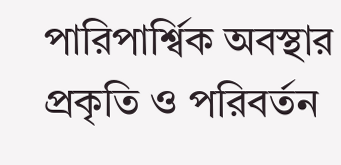পারিপার্শ্বিক অবস্থার প্রকৃতি ও পরিবর্তন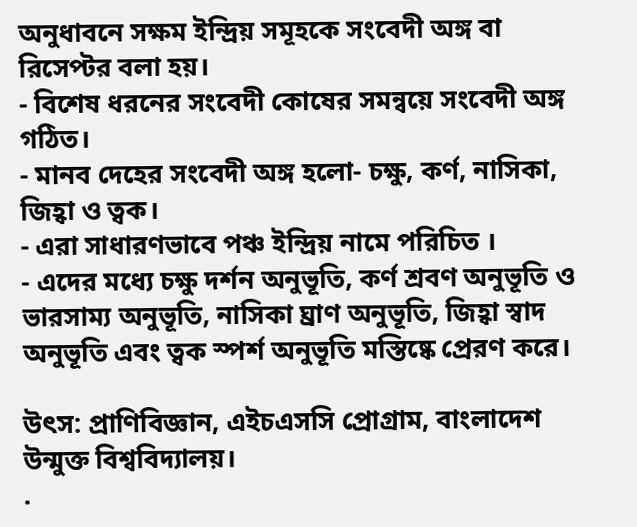অনুধাবনে সক্ষম ইন্দ্রিয় সমূহকে সংবেদী অঙ্গ বা রিসেপ্টর বলা হয়।
- বিশেষ ধরনের সংবেদী কোষের সমন্বয়ে সংবেদী অঙ্গ গঠিত।
- মানব দেহের সংবেদী অঙ্গ হলো- চক্ষু, কর্ণ, নাসিকা, জিহ্বা ও ত্বক।
- এরা সাধারণভাবে পঞ্চ ইন্দ্রিয় নামে পরিচিত ।
- এদের মধ্যে চক্ষু দর্শন অনুভূতি, কর্ণ শ্রবণ অনুভূতি ও ভারসাম্য অনুভূতি, নাসিকা ঘ্রাণ অনুভূতি, জিহ্বা স্বাদ অনুভূতি এবং ত্বক স্পর্শ অনুভূতি মস্তিষ্কে প্রেরণ করে।

উৎস: প্রাণিবিজ্ঞান, এইচএসসি প্রোগ্রাম, বাংলাদেশ উন্মুক্ত বিশ্ববিদ্যালয়।
.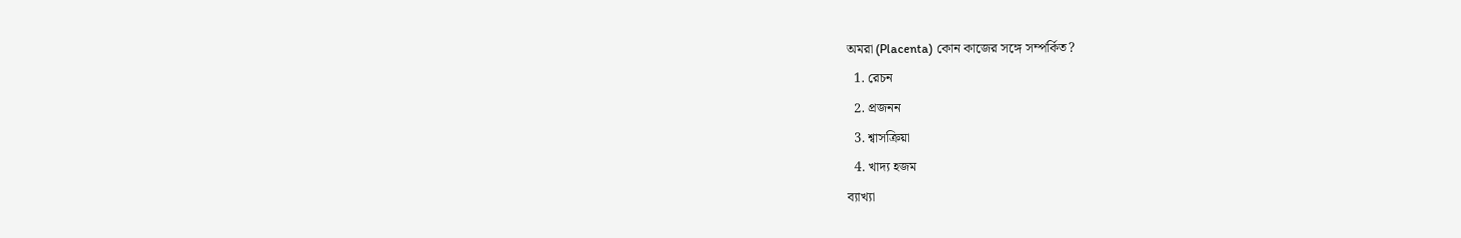অমরা (Placenta) কোন কাজের সঙ্গে সম্পর্কিত?
  1. রেচন
  2. প্রজনন
  3. শ্বাসক্রিয়া
  4. খাদ্য হজম
ব্যাখ্যা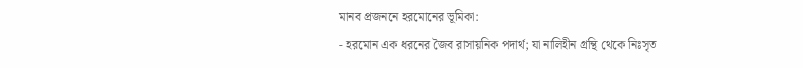মানব প্রজননে হরমোনের ভূমিকা:
- হরমোন এক ধরনের জৈব রাসায়নিক পদার্থ; যা নালিহীন গ্রন্থি থেকে নিঃসৃত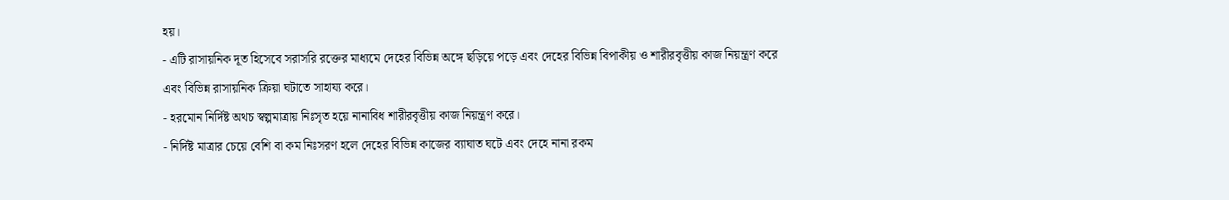হয়।
- এটি রাসায়নিক দূত হিসেবে সরাসরি রক্তের মাধ্যমে দেহের বিভিন্ন অঙ্গে ছড়িয়ে পড়ে এবং দেহের বিভিন্ন বিপাকীয় ও শারীরবৃত্তীয় কাজ নিয়ন্ত্রণ করে এবং বিভিন্ন রাসায়নিক ক্রিয়া ঘটাতে সাহায্য করে।
- হরমোন নির্দিষ্ট অথচ স্বল্পমাত্রায় নিঃসৃত হয়ে নানাবিধ শারীরবৃত্তীয় কাজ নিয়ন্ত্রণ করে।
- নির্দিষ্ট মাত্রার চেয়ে বেশি বা কম নিঃসরণ হলে দেহের বিভিন্ন কাজের ব্যাঘাত ঘটে এবং দেহে নানা রকম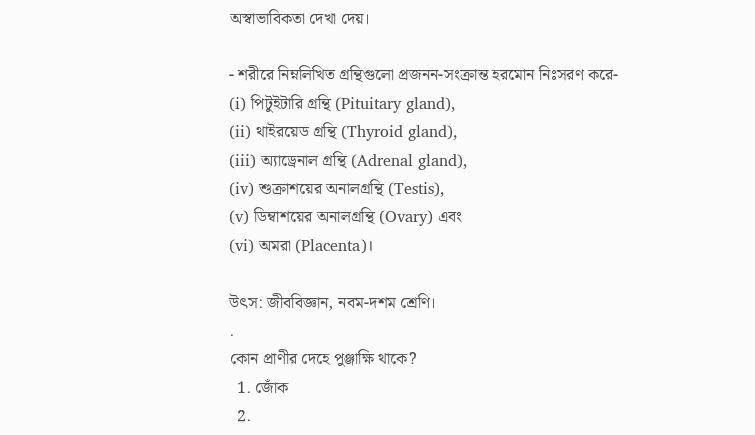অস্বাভাবিকতা দেখা দেয়।

- শরীরে নিম্নলিখিত গ্রন্থিগুলো প্রজনন-সংক্রান্ত হরমোন নিঃসরণ করে-
(i) পিটুইটারি গ্রন্থি (Pituitary gland),
(ii) থাইরয়েড গ্রন্থি (Thyroid gland),
(iii) অ্যাড্রেনাল গ্রন্থি (Adrenal gland),
(iv) শুক্রাশয়ের অনালগ্রন্থি (Testis),
(v) ডিম্বাশয়ের অনালগ্রন্থি (Ovary) এবং
(vi) অমরা (Placenta)।

উৎস: জীববিজ্ঞান, নবম-দশম শ্রেণি।
.
কোন প্রাণীর দেহে পুঞ্জাক্ষি থাকে?
  1. জোঁক
  2.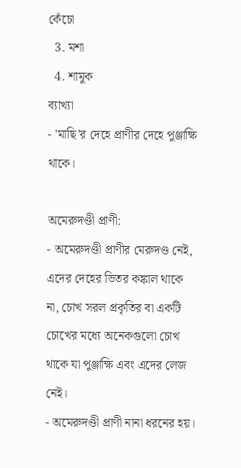কেঁচো
  3. মশা
  4. শামুক
ব্যাখ্যা
- 'মাছি'র দেহে প্রাণীর দেহে পুঞ্জাক্ষি থাকে।

অমেরুদণ্ডী প্রাণী:
- অমেরুদণ্ডী প্রাণীর মেরুদণ্ড নেই, এদের দেহের ভিতর কঙ্কাল থাকে না, চোখ সরল প্রকৃতির বা একটি চোখের মধ্যে অনেকগুলো চোখ থাকে যা পুঞ্জাক্ষি এবং এদের লেজ নেই।
- অমেরুদণ্ডী প্রাণী নানা ধরনের হয়।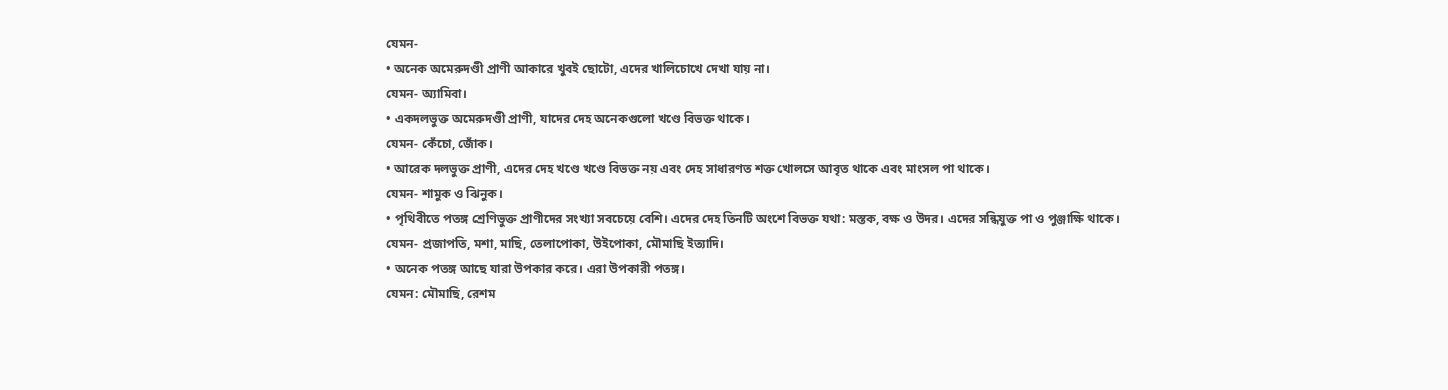যেমন-
• অনেক অমেরুদণ্ডী প্রাণী আকারে খুবই ছোটো, এদের খালিচোখে দেখা যায় না।
যেমন- অ্যামিবা।
• একদলভুক্ত অমেরুদণ্ডী প্রাণী, যাদের দেহ অনেকগুলো খণ্ডে বিভক্ত থাকে।
যেমন- কেঁচো, জোঁক।
• আরেক দলভুক্ত প্রাণী, এদের দেহ খণ্ডে খণ্ডে বিভক্ত নয় এবং দেহ সাধারণত শক্ত খোলসে আবৃত থাকে এবং মাংসল পা থাকে।
যেমন- শামুক ও ঝিনুক।
• পৃথিবীতে পতঙ্গ শ্রেণিভুক্ত প্রাণীদের সংখ্যা সবচেয়ে বেশি। এদের দেহ তিনটি অংশে বিভক্ত যথা: মস্তক, বক্ষ ও উদর। এদের সন্ধিযুক্ত পা ও পুঞ্জাক্ষি থাকে।
যেমন- প্রজাপতি, মশা, মাছি, তেলাপোকা, উইপোকা, মৌমাছি ইত্যাদি।
• অনেক পতঙ্গ আছে যারা উপকার করে। এরা উপকারী পতঙ্গ।
যেমন: মৌমাছি, রেশম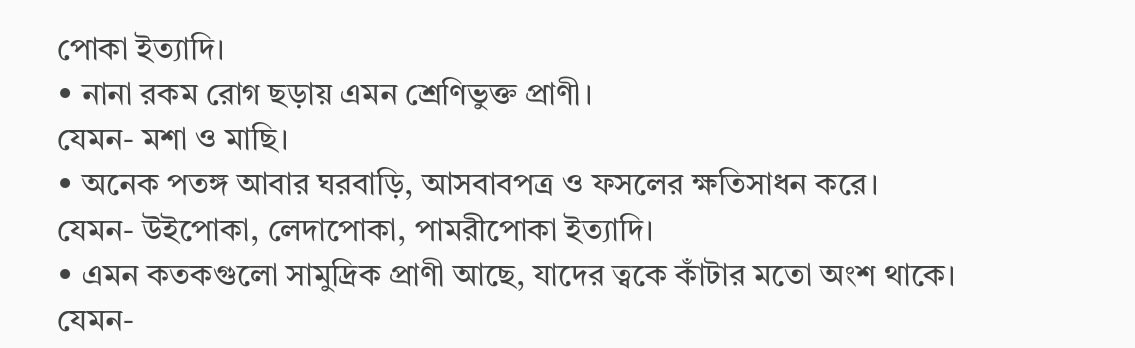পোকা ইত্যাদি।
• নানা রকম রোগ ছড়ায় এমন শ্রেণিভুক্ত প্রাণী।
যেমন- মশা ও মাছি।
• অনেক পতঙ্গ আবার ঘরবাড়ি, আসবাবপত্র ও ফসলের ক্ষতিসাধন করে।
যেমন- উইপোকা, লেদাপোকা, পামরীপোকা ইত্যাদি।
• এমন কতকগুলো সামুদ্রিক প্রাণী আছে, যাদের ত্বকে কাঁটার মতো অংশ থাকে।
যেমন-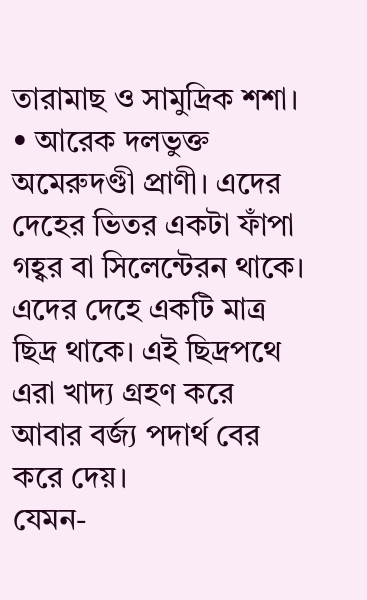তারামাছ ও সামুদ্রিক শশা।
• আরেক দলভুক্ত অমেরুদণ্ডী প্রাণী। এদের দেহের ভিতর একটা ফাঁপা গহ্বর বা সিলেন্টেরন থাকে। এদের দেহে একটি মাত্র ছিদ্র থাকে। এই ছিদ্রপথে এরা খাদ্য গ্রহণ করে আবার বর্জ্য পদার্থ বের করে দেয়।
যেমন-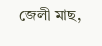জেলী মাছ,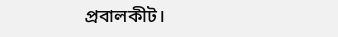প্রবালকীট।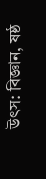উৎস: বিজ্ঞান, ষষ্ঠ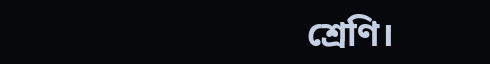শ্রেণি।